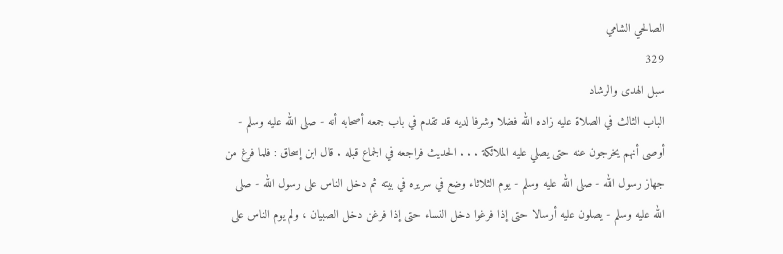الصالحي الشامي
329
سبل الهدى والرشاد
الباب الثالث في الصلاة عليه زاده الله فضلا وشرفا لديه قد تقدم في باب جمعه أصحابه أنه - صلى الله عليه وسلم - أوصى أنهم يخرجون عنه حتى يصلي عليه الملائكة . . . الحديث فراجعه في الجماع قبله . قال ابن إسحاق : فلما فرغ من جهاز رسول الله - صلى الله عليه وسلم - يوم الثلاثاء وضع في سريره في بيته ثم دخل الناس على رسول الله - صلى الله عليه وسلم - يصلون عليه أرسالا حتى إذا فرغوا دخل النساء حتى إذا فرغن دخل الصبيان ، ولم يوم الناس على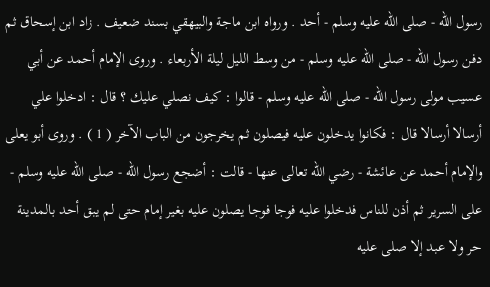رسول الله - صلى الله عليه وسلم - أحد . ورواه ابن ماجة والبيهقي بسند ضعيف . زاد ابن إسحاق ثم دفن رسول الله - صلى الله عليه وسلم - من وسط الليل ليلة الأربعاء . وروى الإمام أحمد عن أبي عسيب مولى رسول الله - صلى الله عليه وسلم - قالوا : كيف نصلي عليك ؟ قال : ادخلوا علي أرسالا أرسالا قال : فكانوا يدخلون عليه فيصلون ثم يخرجون من الباب الآخر ( 1 ) . وروى أبو يعلى والإمام أحمد عن عائشة - رضي الله تعالى عنها - قالت : أضجع رسول الله - صلى الله عليه وسلم - على السرير ثم أذن للناس فدخلوا عليه فوجا فوجا يصلون عليه بغير إمام حتى لم يبق أحد بالمدينة حر ولا عبد إلا صلى عليه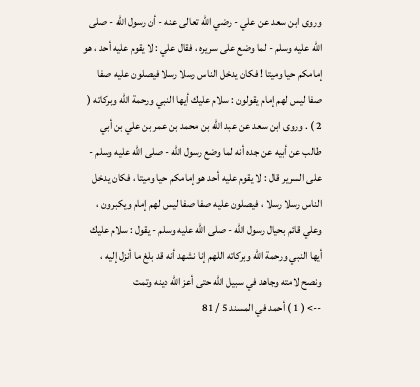وروى ابن سعد عن علي - رضي الله تعالى عنه - أن رسول الله - صلى الله عليه وسلم - لما وضع على سريره ، فقال علي : لا يقوم عليه أحد ، هو إمامكم حيا وميتا ! فكان يدخل الناس رسلا رسلا فيصلون عليه صفا صفا ليس لهم إمام يقولون : سلام عليك أيها النبي ورحمة الله وبركاته ( 2 ) . وروى ابن سعد عن عبد الله بن محمد بن عمر بن علي بن أبي طالب عن أبيه عن جده أنه لما وضع رسول الله - صلى الله عليه وسلم - على السرير قال : لا يقوم عليه أحد هو إمامكم حيا وميتا ، فكان يدخل الناس رسلا رسلا ، فيصلون عليه صفا صفا ليس لهم إمام ويكبرون ، وعلي قائم بحيال رسول الله - صلى الله عليه وسلم - يقول : سلام عليك أيها النبي ورحمة الله وبركاته اللهم إنا نشهد أنه قد بلغ ما أنزل إليه ، ونصح لامته وجاهد في سبيل الله حتى أعز الله دينه وتمت
--> ( 1 ) أحمد في المسند 5 / 81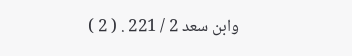وابن سعد 2 / 221 . ( 2 )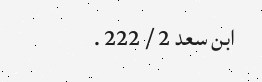ابن سعد 2 / 222 .